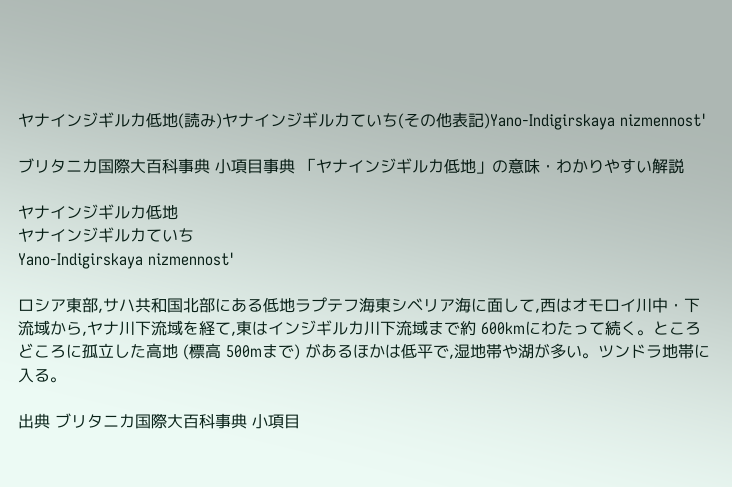ヤナインジギルカ低地(読み)ヤナインジギルカていち(その他表記)Yano-Indigirskaya nizmennost'

ブリタニカ国際大百科事典 小項目事典 「ヤナインジギルカ低地」の意味・わかりやすい解説

ヤナインジギルカ低地
ヤナインジギルカていち
Yano-Indigirskaya nizmennost'

ロシア東部,サハ共和国北部にある低地ラプテフ海東シベリア海に面して,西はオモロイ川中・下流域から,ヤナ川下流域を経て,東はインジギルカ川下流域まで約 600kmにわたって続く。ところどころに孤立した高地 (標高 500mまで) があるほかは低平で,湿地帯や湖が多い。ツンドラ地帯に入る。

出典 ブリタニカ国際大百科事典 小項目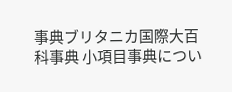事典ブリタニカ国際大百科事典 小項目事典につい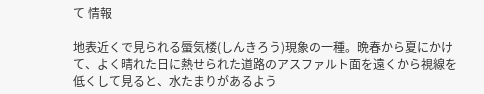て 情報

地表近くで見られる蜃気楼(しんきろう)現象の一種。晩春から夏にかけて、よく晴れた日に熱せられた道路のアスファルト面を遠くから視線を低くして見ると、水たまりがあるよう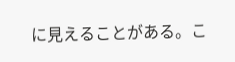に見えることがある。こ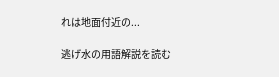れは地面付近の...

逃げ水の用語解説を読む